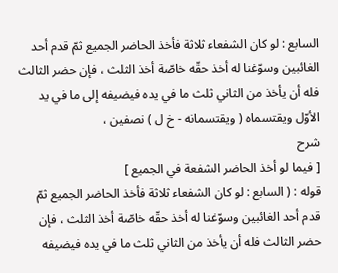السابع : لو كان الشفعاء ثلاثة فأخذ الحاضر الجميع ثمّ قدم أحد الغائبين وسوّغنا له أخذ حقّه خاصّة أخذ الثلث ، فإن حضر الثالث فله أن يأخذ من الثاني ثلث ما في يده فيضيفه إلى ما في يد الأوّل ويقتسماه ( ويقتسمانه - خ ل ) نصفين ،
شرح
[ فيما لو أخذ الحاضر الشفعة في الجميع ]
قوله : ( السابع : لو كان الشفعاء ثلاثة فأخذ الحاضر الجميع ثمّ قدم أحد الغائبين وسوّغنا له أخذ حقّه خاصّة أخذ الثلث ، فإن حضر الثالث فله أن يأخذ من الثاني ثلث ما في يده فيضيفه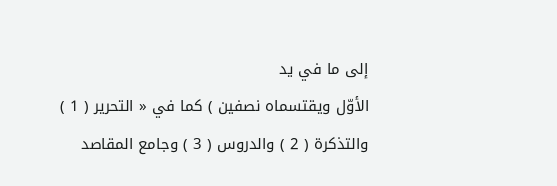إلى ما في يد
الأوّل ويقتسماه نصفين ) كما في « التحرير ( 1 ) والتذكرة ( 2 ) والدروس ( 3 ) وجامع المقاصد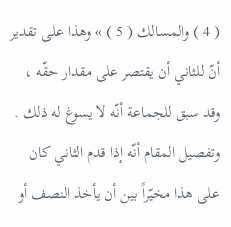( 4 ) والمسالك ( 5 ) » وهذا على تقدير أنّ للثاني أن يقتصر على مقدار حقّه ، وقد سبق للجماعة أنّه لا يسوغ له ذلك .
وتفصيل المقام أنّه إذا قدم الثاني كان على هذا مخيّراً بين أن يأخذ النصف أو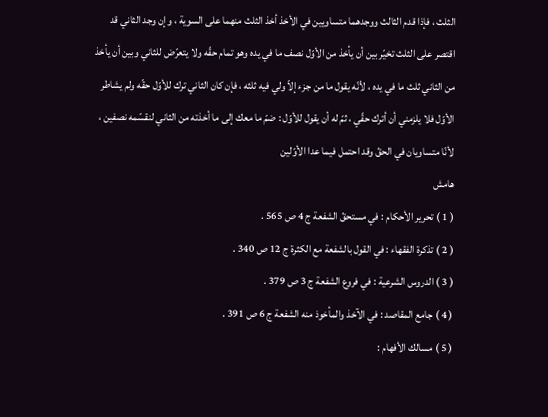الثلث ، فإذا قدم الثالث ووجدهما متساويين في الأخذ أخذ الثلث منهما على السوية ، وإن وجد الثاني قد اقتصر على الثلث تخيّر بين أن يأخذ من الأوّل نصف ما في يده وهو تمام حقّه ولا يتعرّض للثاني وبين أن يأخذ من الثاني ثلث ما في يده ، لأنّه يقول ما من جزء إلاّ ولي فيه ثلثه ، فإن كان الثاني ترك للأوّل حقّه ولم يشاطر الأوّل فلا يلزمني أن أترك حقّي ، ثمّ له أن يقول للأوّل : ضمّ ما معك إلى ما أخذته من الثاني لنقسّمه نصفين ، لأنّا متساويان في الحقّ وقد احتمل فيما عدا الأوّلين
هامش
( 1 ) تحرير الأحكام : في مستحقّ الشفعة ج 4 ص 565 .
( 2 ) تذكرة الفقهاء : في القول بالشفعة مع الكثرة ج 12 ص 340 .
( 3 ) الدروس الشرعية : في فروع الشفعة ج 3 ص 379 .
( 4 ) جامع المقاصد : في الآخذ والمأخوذ منه الشفعة ج 6 ص 391 .
( 5 ) مسالك الأفهام :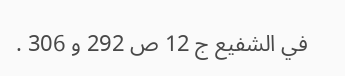في الشفيع ج 12 ص 292 و 306 .